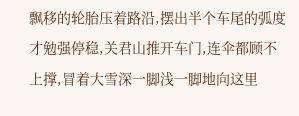飘移的轮胎压着路沿,摆出半个车尾的弧度才勉强停稳,关君山推开车门,连伞都顾不上撑,冒着大雪深一脚浅一脚地向这里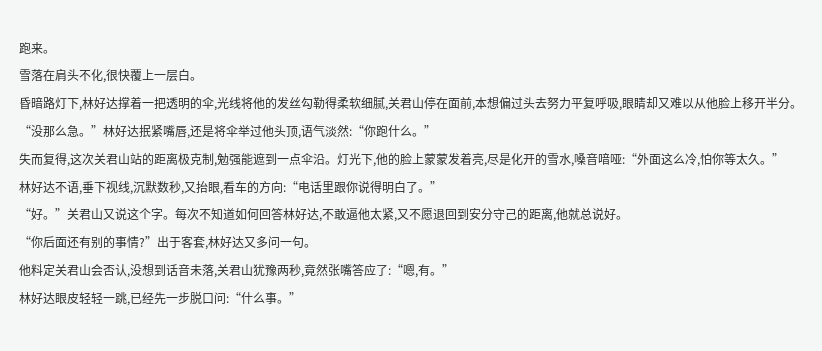跑来。
雪落在肩头不化,很快覆上一层白。
昏暗路灯下,林好达撑着一把透明的伞,光线将他的发丝勾勒得柔软细腻,关君山停在面前,本想偏过头去努力平复呼吸,眼睛却又难以从他脸上移开半分。
“没那么急。”林好达抿紧嘴唇,还是将伞举过他头顶,语气淡然:“你跑什么。”
失而复得,这次关君山站的距离极克制,勉强能遮到一点伞沿。灯光下,他的脸上蒙蒙发着亮,尽是化开的雪水,嗓音喑哑:“外面这么冷,怕你等太久。”
林好达不语,垂下视线,沉默数秒,又抬眼,看车的方向:“电话里跟你说得明白了。”
“好。”关君山又说这个字。每次不知道如何回答林好达,不敢逼他太紧,又不愿退回到安分守己的距离,他就总说好。
“你后面还有别的事情?”出于客套,林好达又多问一句。
他料定关君山会否认,没想到话音未落,关君山犹豫两秒,竟然张嘴答应了:“嗯,有。”
林好达眼皮轻轻一跳,已经先一步脱口问:“什么事。”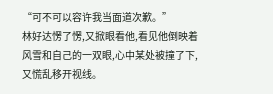“可不可以容许我当面道次歉。”
林好达愣了愣,又掀眼看他,看见他倒映着风雪和自己的一双眼,心中某处被撞了下,又慌乱移开视线。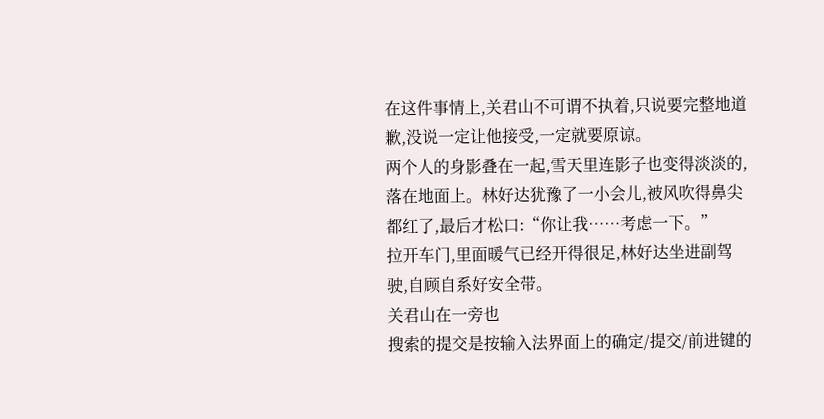在这件事情上,关君山不可谓不执着,只说要完整地道歉,没说一定让他接受,一定就要原谅。
两个人的身影叠在一起,雪天里连影子也变得淡淡的,落在地面上。林好达犹豫了一小会儿,被风吹得鼻尖都红了,最后才松口:“你让我……考虑一下。”
拉开车门,里面暖气已经开得很足,林好达坐进副驾驶,自顾自系好安全带。
关君山在一旁也
搜索的提交是按输入法界面上的确定/提交/前进键的